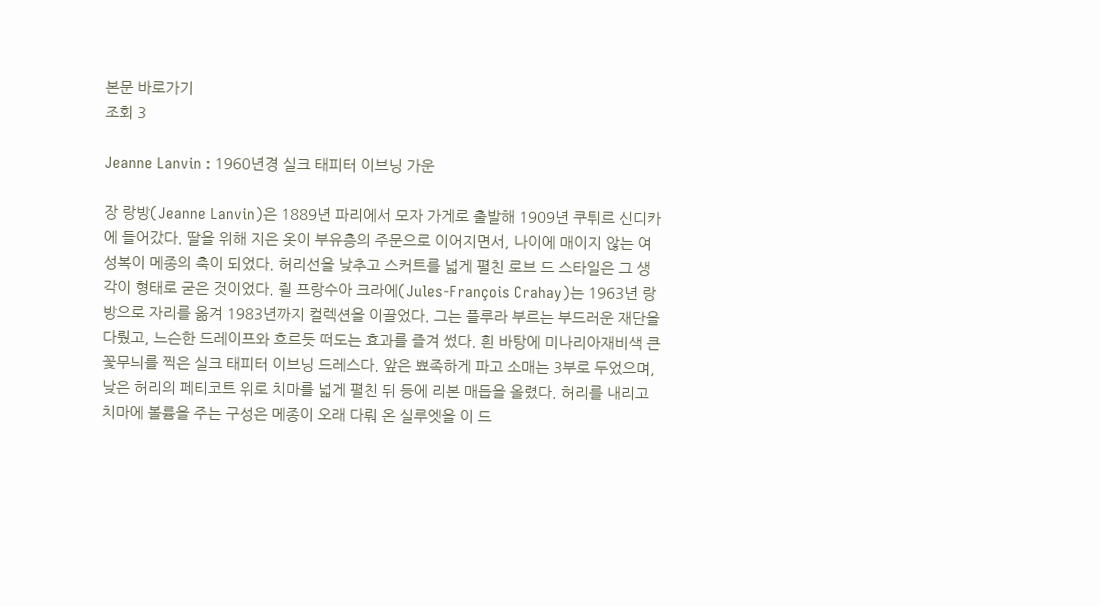본문 바로가기
조회 3

Jeanne Lanvin : 1960년경 실크 태피터 이브닝 가운

장 랑방(Jeanne Lanvin)은 1889년 파리에서 모자 가게로 출발해 1909년 쿠튀르 신디카에 들어갔다. 딸을 위해 지은 옷이 부유층의 주문으로 이어지면서, 나이에 매이지 않는 여성복이 메종의 축이 되었다. 허리선을 낮추고 스커트를 넓게 펼친 로브 드 스타일은 그 생각이 형태로 굳은 것이었다. 쥘 프랑수아 크라에(Jules-François Crahay)는 1963년 랑방으로 자리를 옮겨 1983년까지 컬렉션을 이끌었다. 그는 플루라 부르는 부드러운 재단을 다뤘고, 느슨한 드레이프와 흐르듯 떠도는 효과를 즐겨 썼다. 흰 바탕에 미나리아재비색 큰 꽃무늬를 찍은 실크 태피터 이브닝 드레스다. 앞은 뾰족하게 파고 소매는 3부로 두었으며, 낮은 허리의 페티코트 위로 치마를 넓게 펼친 뒤 등에 리본 매듭을 올렸다. 허리를 내리고 치마에 볼륨을 주는 구성은 메종이 오래 다뤄 온 실루엣을 이 드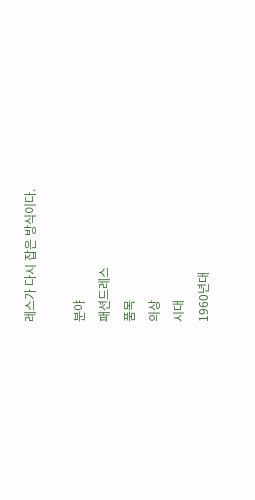레스가 다시 잡은 방식이다.

분야
패션드레스
품목
의상
시대
1960년대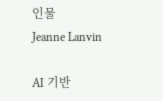인물
Jeanne Lanvin

AI 기반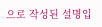으로 작성된 설명입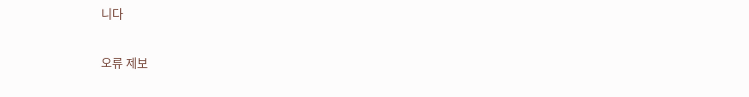니다

오류 제보